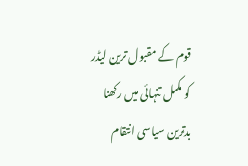قوم کے مقبول ترین لیڈر کو مکمل تنہائی میں رکھنا بدترین سیاسی انتقام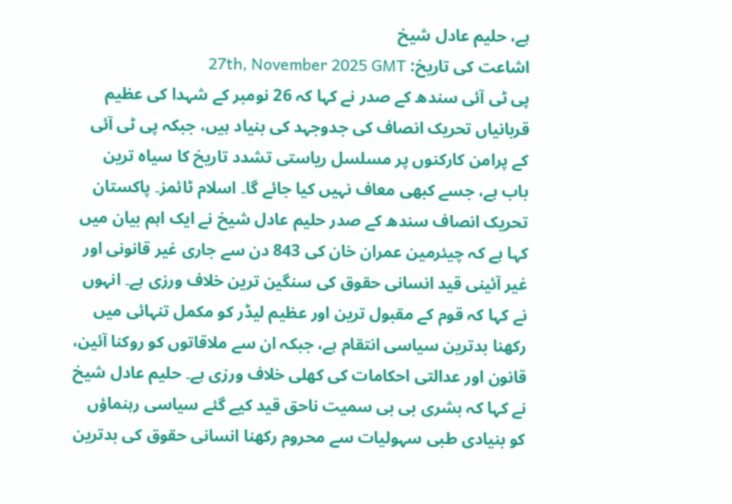ہے، حلیم عادل شیخ
اشاعت کی تاریخ: 27th, November 2025 GMT
پی ٹی آئی سندھ کے صدر نے کہا کہ 26 نومبر کے شہدا کی عظیم قربانیاں تحریک انصاف کی جدوجہد کی بنیاد ہیں، جبکہ پی ٹی آئی کے پرامن کارکنوں پر مسلسل ریاستی تشدد تاریخ کا سیاہ ترین باب ہے، جسے کبھی معاف نہیں کیا جائے گا۔ اسلام ٹائمز۔ پاکستان تحریک انصاف سندھ کے صدر حلیم عادل شیخ نے ایک اہم بیان میں کہا ہے کہ چیئرمین عمران خان کی 843 دن سے جاری غیر قانونی اور غیر آئینی قید انسانی حقوق کی سنگین ترین خلاف ورزی ہے۔ انہوں نے کہا کہ قوم کے مقبول ترین اور عظیم لیڈر کو مکمل تنہائی میں رکھنا بدترین سیاسی انتقام ہے، جبکہ ان سے ملاقاتوں کو روکنا آئین، قانون اور عدالتی احکامات کی کھلی خلاف ورزی ہے۔ حلیم عادل شیخ نے کہا کہ بشری بی بی سمیت ناحق قید کیے گئے سیاسی رہنماؤں کو بنیادی طبی سہولیات سے محروم رکھنا انسانی حقوق کی بدترین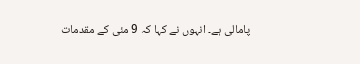پامالی ہے۔ انہوں نے کہا کہ 9 مئی کے مقدمات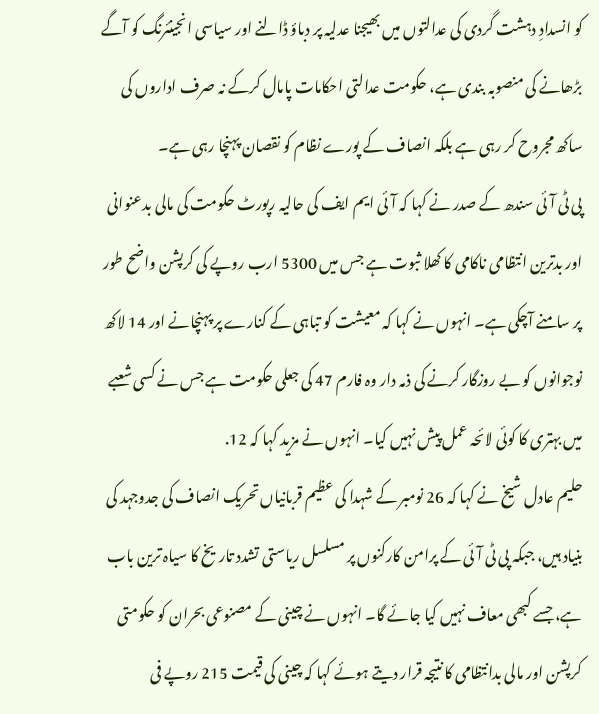کو انسدادِ دہشت گردی کی عدالتوں میں بھیجنا عدلیہ پر دباؤ ڈالنے اور سیاسی انجینئرنگ کو آگے بڑھانے کی منصوبہ بندی ہے، حکومت عدالتی احکامات پامال کرکے نہ صرف اداروں کی ساکھ مجروح کر رہی ہے بلکہ انصاف کے پورے نظام کو نقصان پہنچا رہی ہے۔
پی ٹی آئی سندھ کے صدر نے کہا کہ آئی ایم ایف کی حالیہ رپورٹ حکومت کی مالی بدعنوانی اور بدترین انتظامی ناکامی کا کھلا ثبوت ہے جس میں 5300 ارب روپے کی کرپشن واضح طور پر سامنے آچکی ہے۔ انہوں نے کہا کہ معیشت کو تباہی کے کنارے پر پہنچانے اور 14 لاکھ نوجوانوں کو بے روزگار کرنے کی ذمہ دار وہ فارم 47 کی جعلی حکومت ہے جس نے کسی شعبے میں بہتری کا کوئی لائحہ عمل پیش نہیں کیا۔ انہوں نے مزید کہا کہ 12.
حلیم عادل شیخ نے کہا کہ 26 نومبر کے شہدا کی عظیم قربانیاں تحریک انصاف کی جدوجہد کی بنیاد ہیں، جبکہ پی ٹی آئی کے پرامن کارکنوں پر مسلسل ریاستی تشدد تاریخ کا سیاہ ترین باب ہے، جسے کبھی معاف نہیں کیا جائے گا۔ انہوں نے چینی کے مصنوعی بحران کو حکومتی کرپشن اور مالی بدانتظامی کا نتیجہ قرار دیتے ہوئے کہا کہ چینی کی قیمت 215 روپے فی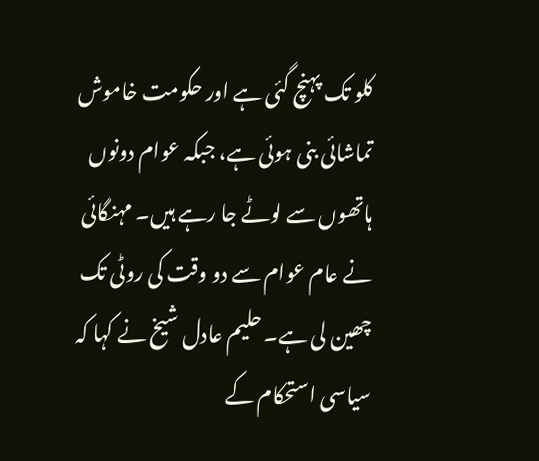کلو تک پہنچ گئی ہے اور حکومت خاموش تماشائی بنی ہوئی ہے، جبکہ عوام دونوں ہاتھوں سے لوٹے جا رہے ہیں۔ مہنگائی نے عام عوام سے دو وقت کی روٹی تک چھین لی ہے۔ حلیم عادل شیخ نے کہا کہ سیاسی استحکام کے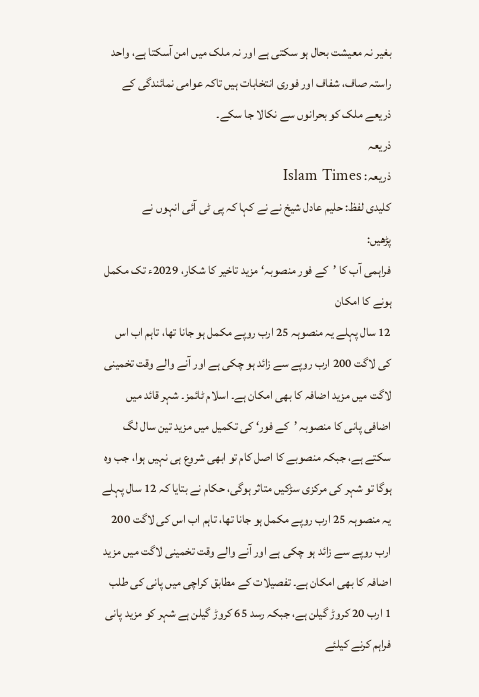بغیر نہ معیشت بحال ہو سکتی ہے اور نہ ملک میں امن آسکتا ہے، واحد راستہ صاف، شفاف اور فوری انتخابات ہیں تاکہ عوامی نمائندگی کے ذریعے ملک کو بحرانوں سے نکالا جا سکے۔
ذریعہ
ذریعہ: Islam Times
کلیدی لفظ: حلیم عادل شیخ نے نے کہا کہ پی ٹی آئی انہوں نے
پڑھیں:
فراہمی آب کا ’کے فور منصوبہ‘ مزید تاخیر کا شکار، 2029ء تک مکمل ہونے کا امکان
12 سال پہلے یہ منصوہہ 25 ارب روپے مکمل ہو جانا تھا، تاہم اب اس کی لاگت 200 ارب روپے سے زائد ہو چکی ہے اور آنے والے وقت تخمینی لاگت میں مزید اضافہ کا بھی امکان ہے۔ اسلام ٹائمز۔ شہر قائد میں اضافی پانی کا منصوبہ ’کے فور‘ کی تکمیل میں مزید تین سال لگ سکتے ہے، جبکہ منصوبے کا اصل کام تو ابھی شروع ہی نہیں ہوا، جب وہ ہوگا تو شہر کی مرکزی سڑکیں متاثر ہوگی، حکام نے بتایا کہ 12 سال پہلے یہ منصوہہ 25 ارب روپے مکمل ہو جانا تھا، تاہم اب اس کی لاگت 200 ارب روپے سے زائد ہو چکی ہے اور آنے والے وقت تخمینی لاگت میں مزید اضافہ کا بھی امکان ہے۔ تفصیلات کے مطابق کراچی میں پانی کی طلب 1 ارب 20 کروڑ گیلن ہے، جبکہ رسد 65 کروڑ گیلن ہے شہر کو مزید پانی فراہم کرنے کیلئے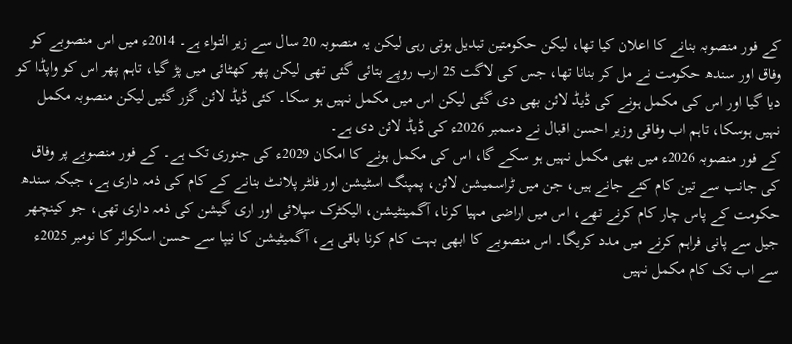کے فور منصوبہ بنانے کا اعلان کیا تھا، لیکن حکومتین تبدیل ہوتی رہی لیکن یہ منصوبہ 20 سال سے زیر التواء ہے۔ 2014ء میں اس منصوبے کو وفاق اور سندھ حکومت نے مل کر بنانا تھا، جس کی لاگت 25 ارب روپے بتائی گئی تھی لیکن پھر کھٹائی میں پڑ گیا، تاہم پھر اس کو واپڈا کو دیا گیا اور اس کی مکمل ہونے کی ڈیڈ لائن بھی دی گئی لیکن اس میں مکمل نہیں ہو سکا۔ کئی ڈیڈ لائن گزر گئیں لیکن منصوبہ مکمل نہیں ہوسکا، تاہم اب وفاقی وزیر احسن اقبال نے دسمبر 2026ء کی ڈیڈ لائن دی ہے۔
کے فور منصوبہ 2026ء میں بھی مکمل نہیں ہو سکے گا، اس کی مکمل ہونے کا امکان 2029ء کی جنوری تک ہے۔ کے فور منصوبے پر وفاق کی جانب سے تین کام کئے جانے ہیں، جن میں ٹراسمیشن لائن، پمپنگ اسٹیشن اور فلٹر پلانٹ بنانے کے کام کی ذمہ داری ہے، جبکہ سندھ حکومت کے پاس چار کام کرنے تھے، اس میں اراضی مہیا کرنا، آگمینٹیشن، الیکٹرک سپلائی اور اری گیشن کی ذمہ داری تھی، جو کینچھر جیل سے پانی فراہم کرنے میں مدد کریگا۔ اس منصوبے کا ابھی بہت کام کرنا باقی ہے، آگمیٹیشن کا نیپا سے حسن اسکوائر کا نومبر 2025ء سے اب تک کام مکمل نہیں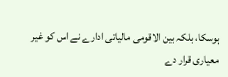ہوسکا، بلکہ بین الاقومی مالیاتی ادارے نے اس کو غیر معیاری قرار دے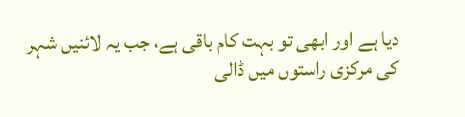دیا ہے اور ابھی تو بہت کام باقی ہے، جب یہ لائنیں شہر کی مرکزی راستوں میں ڈالی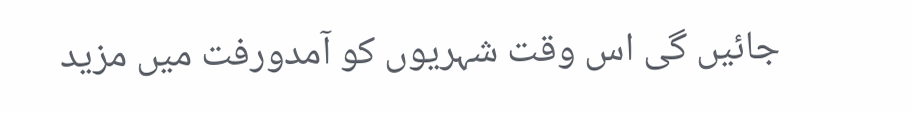جائیں گی اس وقت شہریوں کو آمدورفت میں مزید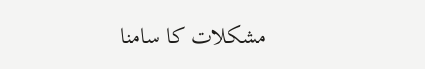مشکلات کا سامنا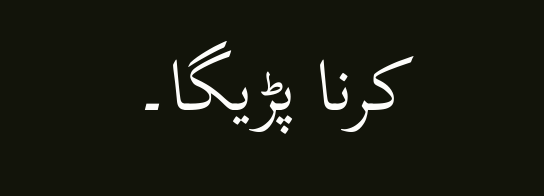کرنا پڑیگا۔